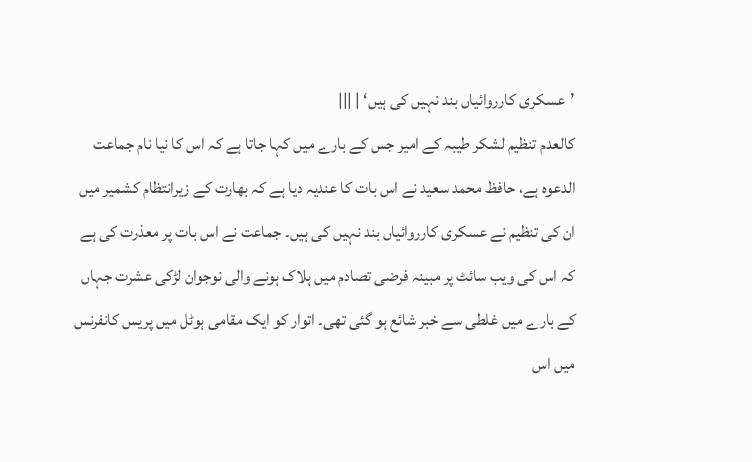’عسکری کارروائیاں بند نہیں کی ہیں‘ | |||
کالعدم تنظیم لشکر طیبہ کے امیر جس کے بارے میں کہا جاتا ہے کہ اس کا نیا نام جماعت الدعوہ ہے، حافظ محمد سعید نے اس بات کا عندیہ دیا ہے کہ بھارت کے زیرانتظام کشمیر میں ان کی تنظیم نے عسکری کارروائیاں بند نہیں کی ہیں۔ جماعت نے اس بات پر معذرت کی ہے کہ اس کی ویب سائٹ پر مبینہ فرضی تصادم میں ہلاک ہونے والی نوجوان لڑکی عشرت جہاں کے بارے میں غلطی سے خبر شائع ہو گئی تھی۔ اتوار کو ایک مقامی ہوٹل میں پریس کانفرنس میں اس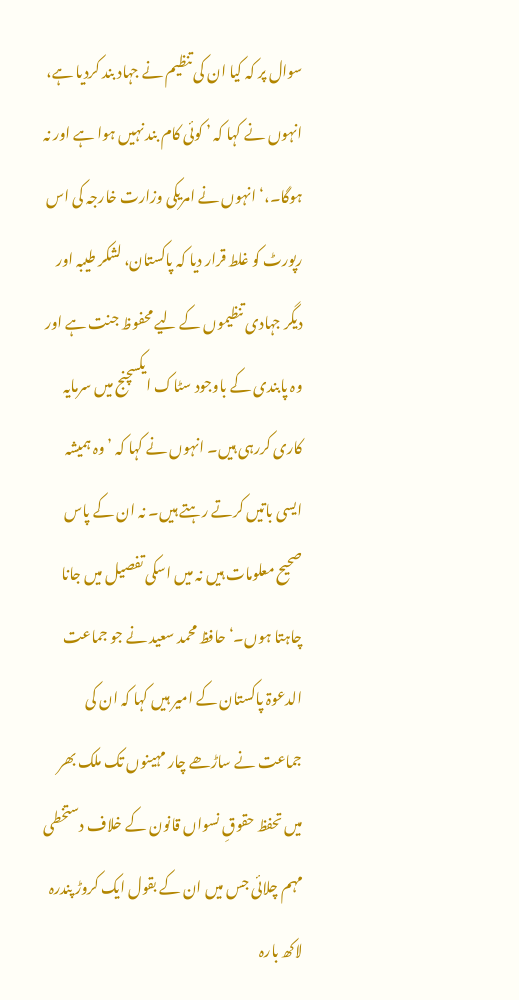سوال پر کہ کیا ان کی تنظیم نے جہاد بند کردیا ہے، انہوں نے کہا کہ ’ کوئی کام بند نہیں ہوا ہے اور نہ ہوگا۔،‘ انہوں نے امریکی وزارت خارجہ کی اس رپورٹ کو غلط قرار دیا کہ پاکستان، لشکر طیبہ اور دیگر جہادی تنظیموں کے لیے محفوظ جنت ہے اور وہ پابندی کے باوجود سٹاک ایکسچنج میں سرمایہ کاری کررہی ہیں۔ انہوں نے کہا کہ ’وہ ہمیشہ ایسی باتیں کرتے رہتے ہیں۔ نہ ان کے پاس صحیح معلومات ہیں نہ میں اسکی تفصیل میں جانا چاہتا ہوں۔‘ حافظ محمد سعید نے جو جماعت الدعوۃ پاکستان کے امیر ہیں کہا کہ ان کی جماعت نے ساڑھے چار مہینوں تک ملک بھر میں تحفظ حقوقِ نسواں قانون کے خلاف دستخطی مہم چلائی جس میں ان کے بقول ایک کروڑ پندرہ لاکھ بارہ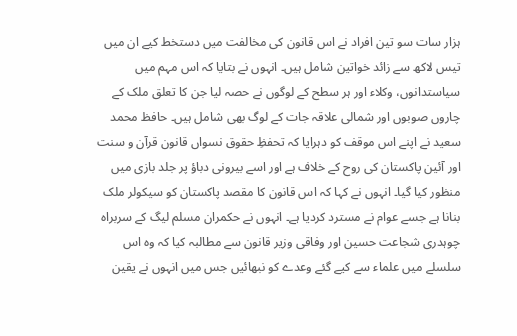ہزار سات سو تین افراد نے اس قانون کی مخالفت میں دستخط کیے ان میں تیس لاکھ سے زائد خواتین شامل ہیں۔ انہوں نے بتایا کہ اس مہم میں سیاستدانوں، وکلاء اور ہر سطح کے لوگوں نے حصہ لیا جن کا تعلق ملک کے چاروں صوبوں اور شمالی علاقہ جات کے لوگ بھی شامل ہیں۔ حافظ محمد سعید نے اپنے اس موقف کو دہرایا کہ تحفظِ حقوق نسواں قانون قرآن و سنت اور آئین پاکستان کی روح کے خلاف ہے اور اسے بیرونی دباؤ پر جلد بازی میں منظور کیا گیا۔ انہوں نے کہا کہ اس قانون کا مقصد پاکستان کو سیکولر ملک بنانا ہے جسے عوام نے مسترد کردیا ہے۔ انہوں نے حکمران مسلم لیگ کے سربراہ چوہدری شجاعت حسین اور وفاقی وزیر قانون سے مطالبہ کیا کہ وہ اس سلسلے میں علماء سے کیے گئے وعدے کو نبھائیں جس میں انہوں نے یقین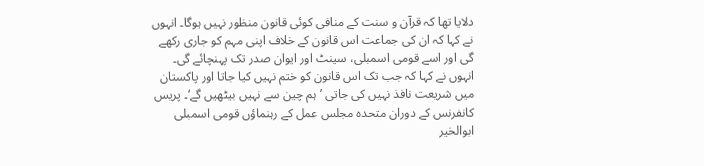دلایا تھا کہ قرآن و سنت کے منافی کوئی قانون منظور نہیں ہوگا۔ انہوں نے کہا کہ ان کی جماعت اس قانون کے خلاف اپنی مہم کو جاری رکھے گی اور اسے قومی اسمبلی، سینٹ اور ایوان صدر تک پہنچائے گی۔ انہوں نے کہا کہ جب تک اس قانون کو ختم نہیں کیا جاتا اور پاکستان میں شریعت نافذ نہیں کی جاتی ’ہم چین سے نہیں بیٹھیں گے‘۔ پریس کانفرنس کے دوران متحدہ مجلس عمل کے رہنماؤں قومی اسمبلی ابوالخیر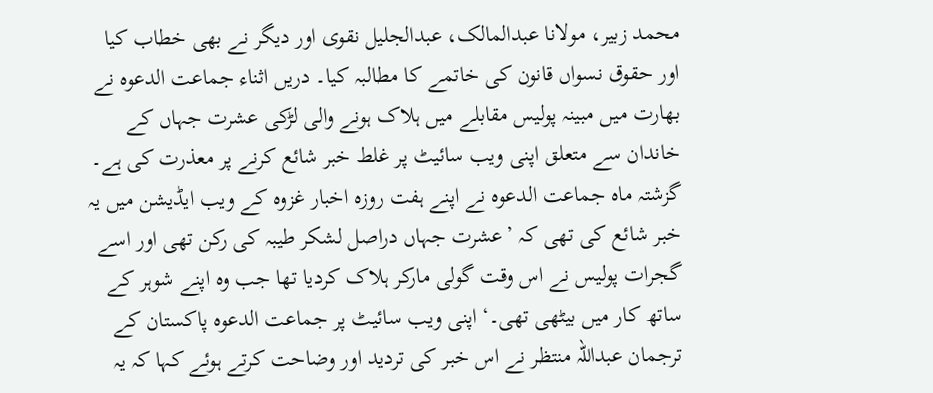محمد زبیر، مولانا عبدالمالک، عبدالجلیل نقوی اور دیگر نے بھی خطاب کیا اور حقوق نسواں قانون کی خاتمے کا مطالبہ کیا۔ دریں اثناء جماعت الدعوہ نے بھارت میں مبینہ پولیس مقابلے میں ہلاک ہونے والی لڑکی عشرت جہاں کے خاندان سے متعلق اپنی ویب سائیٹ پر غلط خبر شائع کرنے پر معذرت کی ہے۔ گزشتہ ماہ جماعت الدعوہ نے اپنے ہفت روزہ اخبار غزوہ کے ویب ایڈیشن میں یہ خبر شائع کی تھی کہ ’عشرت جہاں دراصل لشکر طیبہ کی رکن تھی اور اسے گجرات پولیس نے اس وقت گولی مارکر ہلاک کردیا تھا جب وہ اپنے شوہر کے ساتھ کار میں بیٹھی تھی۔‘ اپنی ویب سائیٹ پر جماعت الدعوہ پاکستان کے ترجمان عبداللہ منتظر نے اس خبر کی تردید اور وضاحت کرتے ہوئے کہا کہ یہ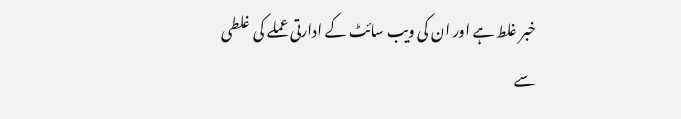خبر غلط ہے اور ان کی ویب سائٹ کے ادارتی عملے کی غلطی سے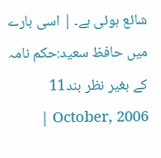شائع ہوئی ہے۔ | اسی بارے میں حافظ سعید:حکم نامہ کے بغیر نظر بند11 October, 2006 |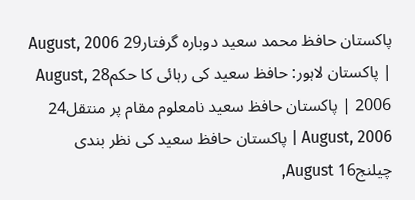پاکستان حافظ محمد سعید دوبارہ گرفتار29 August, 2006 | پاکستان لاہور: حافظ سعید کی رہائی کا حکم28 August, 2006 | پاکستان حافظ سعید نامعلوم مقام پر منتقل24 August, 2006 | پاکستان حافظ سعید کی نظر بندی چیلنج16 August,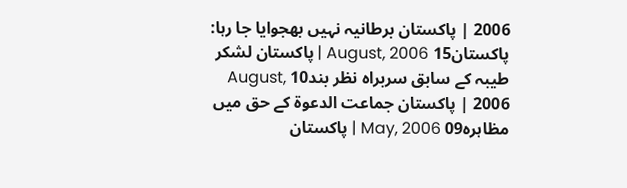2006 | پاکستان برطانیہ نہیں بھجوایا جا رہا: پاکستان15 August, 2006 | پاکستان لشکر طیبہ کے سابق سربراہ نظر بند10 August, 2006 | پاکستان جماعت الدعوۃ کے حق میں مظاہرہ09 May, 2006 | پاکستان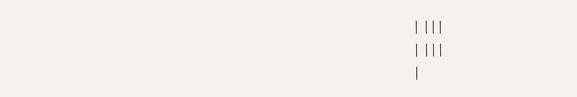| |||
| |||
|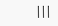|||